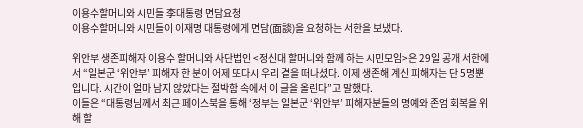이용수할머니와 시민들 李대통령 면담요청
이용수할머니와 시민들이 이재명 대통령에게 면담(面談)을 요청하는 서한을 보냈다.

위안부 생존피해자 이용수 할머니와 사단법인 <정신대 할머니와 함께 하는 시민모임>은 29일 공개 서한에서 “일본군 ‘위안부’ 피해자 한 분이 어제 또다시 우리 곁을 떠나셨다. 이제 생존해 계신 피해자는 단 5명뿐입니다. 시간이 얼마 남지 않았다는 절박함 속에서 이 글을 올린다”고 말했다.
이들은 “대통령님께서 최근 페이스북을 통해 ‘정부는 일본군 ‘위안부’ 피해자분들의 명예와 존엄 회복을 위해 할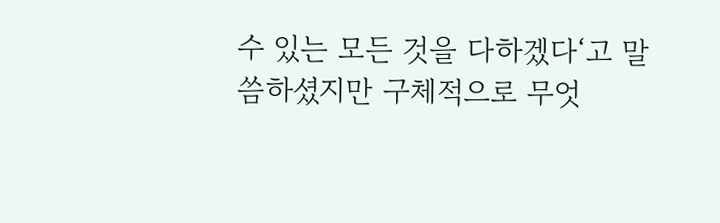수 있는 모든 것을 다하겠다‘고 말씀하셨지만 구체적으로 무엇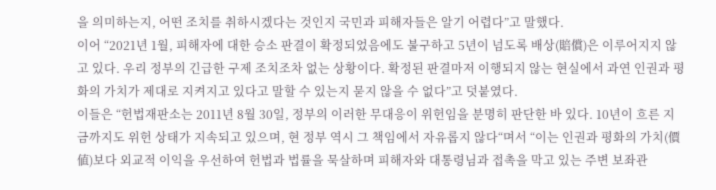을 의미하는지, 어떤 조치를 취하시겠다는 것인지 국민과 피해자들은 알기 어렵다”고 말했다.
이어 “2021년 1월, 피해자에 대한 승소 판결이 확정되었음에도 불구하고 5년이 넘도록 배상(賠償)은 이루어지지 않고 있다. 우리 정부의 긴급한 구제 조치조차 없는 상황이다. 확정된 판결마저 이행되지 않는 현실에서 과연 인권과 평화의 가치가 제대로 지켜지고 있다고 말할 수 있는지 묻지 않을 수 없다”고 덧붙였다.
이들은 “헌법재판소는 2011년 8월 30일, 정부의 이러한 무대응이 위헌임을 분명히 판단한 바 있다. 10년이 흐른 지금까지도 위헌 상태가 지속되고 있으며, 현 정부 역시 그 책임에서 자유롭지 않다“며서 “이는 인권과 평화의 가치(價値)보다 외교적 이익을 우선하여 헌법과 법률을 묵살하며 피해자와 대통령님과 접촉을 막고 있는 주변 보좌관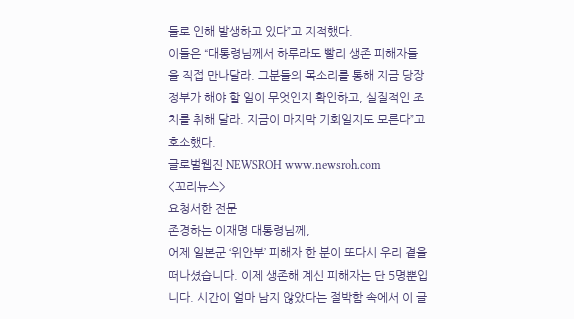들로 인해 발생하고 있다”고 지적했다.
이들은 “대통령님께서 하루라도 빨리 생존 피해자들을 직접 만나달라. 그분들의 목소리를 통해 지금 당장 정부가 해야 할 일이 무엇인지 확인하고, 실질적인 조치를 취해 달라. 지금이 마지막 기회일지도 모른다”고 호소했다.
글로벌웹진 NEWSROH www.newsroh.com
<꼬리뉴스>
요청서한 전문
존경하는 이재명 대통령님께,
어제 일본군 ‘위안부’ 피해자 한 분이 또다시 우리 곁을 떠나셨습니다. 이제 생존해 계신 피해자는 단 5명뿐입니다. 시간이 얼마 남지 않았다는 절박함 속에서 이 글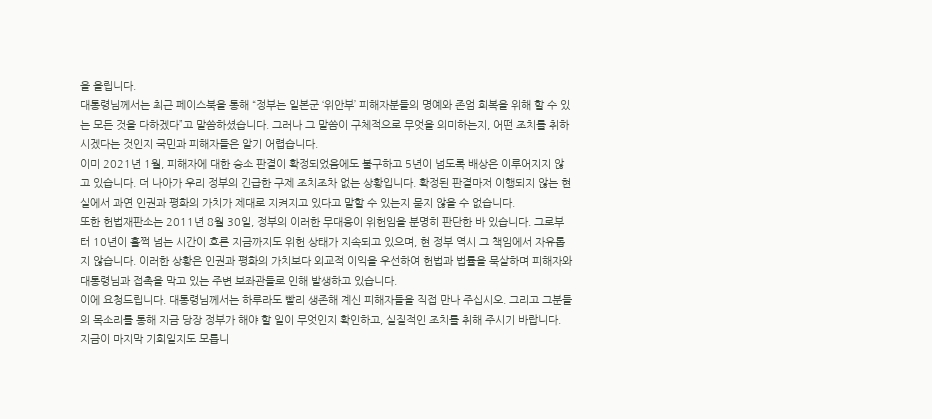을 올립니다.
대통령님께서는 최근 페이스북을 통해 “정부는 일본군 ‘위안부’ 피해자분들의 명예와 존엄 회복을 위해 할 수 있는 모든 것을 다하겠다”고 말씀하셨습니다. 그러나 그 말씀이 구체적으로 무엇을 의미하는지, 어떤 조치를 취하시겠다는 것인지 국민과 피해자들은 알기 어렵습니다.
이미 2021년 1월, 피해자에 대한 승소 판결이 확정되었음에도 불구하고 5년이 넘도록 배상은 이루어지지 않고 있습니다. 더 나아가 우리 정부의 긴급한 구제 조치조차 없는 상황입니다. 확정된 판결마저 이행되지 않는 현실에서 과연 인권과 평화의 가치가 제대로 지켜지고 있다고 말할 수 있는지 묻지 않을 수 없습니다.
또한 헌법재판소는 2011년 8월 30일, 정부의 이러한 무대응이 위헌임을 분명히 판단한 바 있습니다. 그로부터 10년이 훌쩍 넘는 시간이 흐른 지금까지도 위헌 상태가 지속되고 있으며, 현 정부 역시 그 책임에서 자유롭지 않습니다. 이러한 상황은 인권과 평화의 가치보다 외교적 이익을 우선하여 헌법과 법률을 묵살하며 피해자와 대통령님과 접촉을 막고 있는 주변 보좌관들로 인해 발생하고 있습니다.
이에 요청드립니다. 대통령님께서는 하루라도 빨리 생존해 계신 피해자들을 직접 만나 주십시오. 그리고 그분들의 목소리를 통해 지금 당장 정부가 해야 할 일이 무엇인지 확인하고, 실질적인 조치를 취해 주시기 바랍니다.
지금이 마지막 기회일지도 모릅니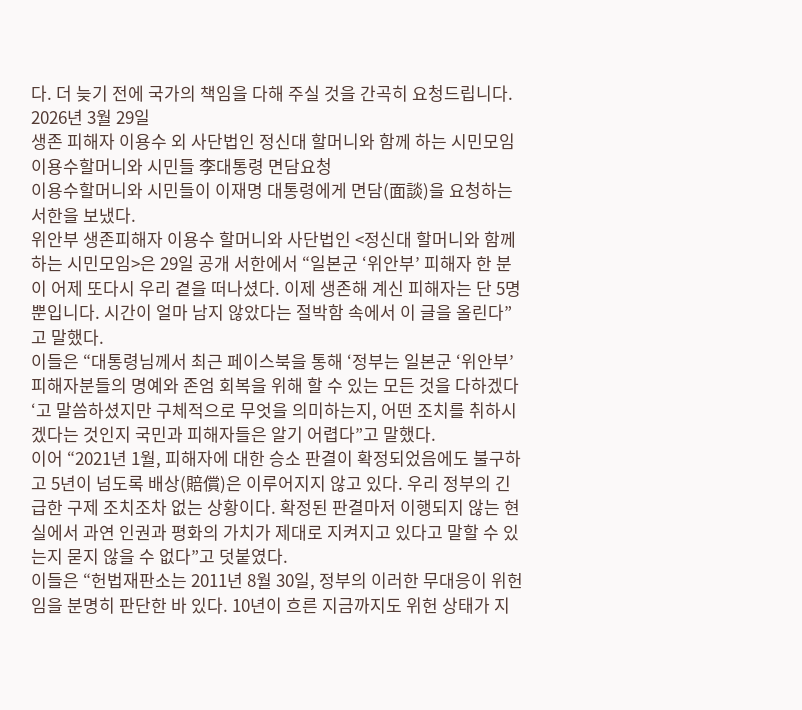다. 더 늦기 전에 국가의 책임을 다해 주실 것을 간곡히 요청드립니다.
2026년 3월 29일
생존 피해자 이용수 외 사단법인 정신대 할머니와 함께 하는 시민모임
이용수할머니와 시민들 李대통령 면담요청
이용수할머니와 시민들이 이재명 대통령에게 면담(面談)을 요청하는 서한을 보냈다.
위안부 생존피해자 이용수 할머니와 사단법인 <정신대 할머니와 함께 하는 시민모임>은 29일 공개 서한에서 “일본군 ‘위안부’ 피해자 한 분이 어제 또다시 우리 곁을 떠나셨다. 이제 생존해 계신 피해자는 단 5명뿐입니다. 시간이 얼마 남지 않았다는 절박함 속에서 이 글을 올린다”고 말했다.
이들은 “대통령님께서 최근 페이스북을 통해 ‘정부는 일본군 ‘위안부’ 피해자분들의 명예와 존엄 회복을 위해 할 수 있는 모든 것을 다하겠다‘고 말씀하셨지만 구체적으로 무엇을 의미하는지, 어떤 조치를 취하시겠다는 것인지 국민과 피해자들은 알기 어렵다”고 말했다.
이어 “2021년 1월, 피해자에 대한 승소 판결이 확정되었음에도 불구하고 5년이 넘도록 배상(賠償)은 이루어지지 않고 있다. 우리 정부의 긴급한 구제 조치조차 없는 상황이다. 확정된 판결마저 이행되지 않는 현실에서 과연 인권과 평화의 가치가 제대로 지켜지고 있다고 말할 수 있는지 묻지 않을 수 없다”고 덧붙였다.
이들은 “헌법재판소는 2011년 8월 30일, 정부의 이러한 무대응이 위헌임을 분명히 판단한 바 있다. 10년이 흐른 지금까지도 위헌 상태가 지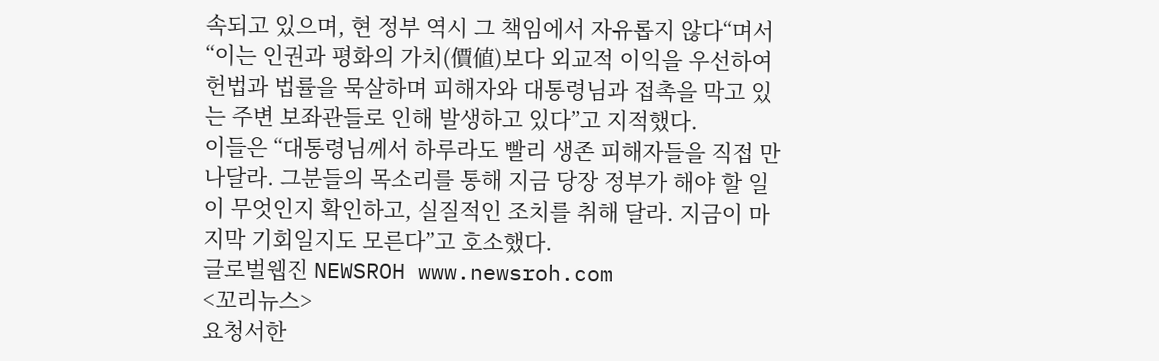속되고 있으며, 현 정부 역시 그 책임에서 자유롭지 않다“며서 “이는 인권과 평화의 가치(價値)보다 외교적 이익을 우선하여 헌법과 법률을 묵살하며 피해자와 대통령님과 접촉을 막고 있는 주변 보좌관들로 인해 발생하고 있다”고 지적했다.
이들은 “대통령님께서 하루라도 빨리 생존 피해자들을 직접 만나달라. 그분들의 목소리를 통해 지금 당장 정부가 해야 할 일이 무엇인지 확인하고, 실질적인 조치를 취해 달라. 지금이 마지막 기회일지도 모른다”고 호소했다.
글로벌웹진 NEWSROH www.newsroh.com
<꼬리뉴스>
요청서한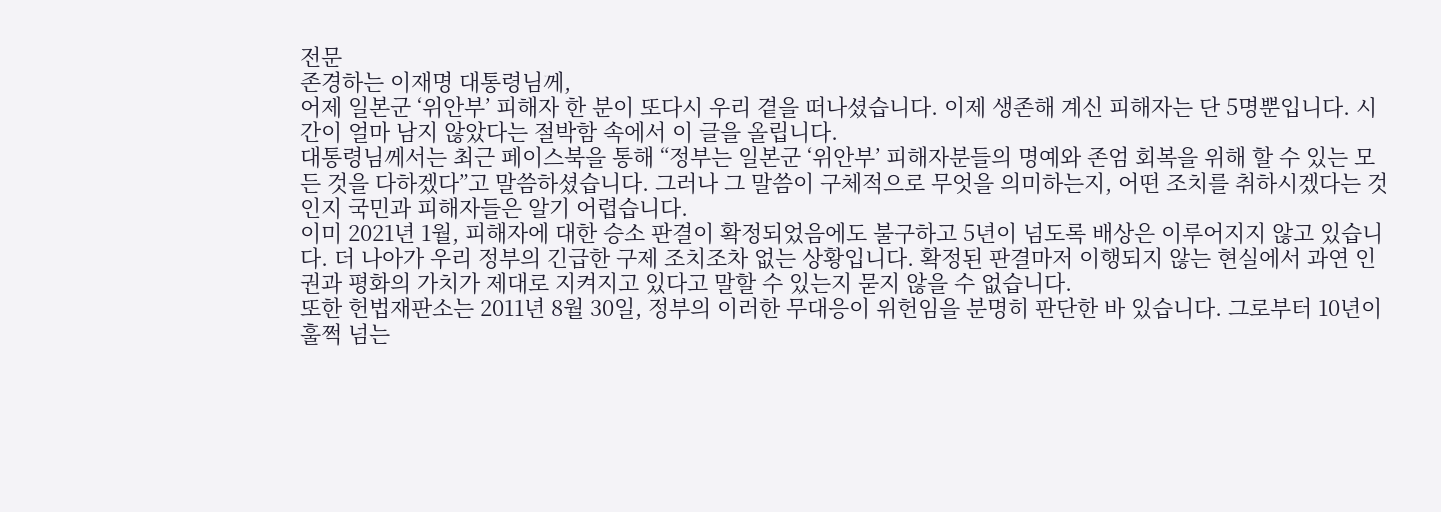전문
존경하는 이재명 대통령님께,
어제 일본군 ‘위안부’ 피해자 한 분이 또다시 우리 곁을 떠나셨습니다. 이제 생존해 계신 피해자는 단 5명뿐입니다. 시간이 얼마 남지 않았다는 절박함 속에서 이 글을 올립니다.
대통령님께서는 최근 페이스북을 통해 “정부는 일본군 ‘위안부’ 피해자분들의 명예와 존엄 회복을 위해 할 수 있는 모든 것을 다하겠다”고 말씀하셨습니다. 그러나 그 말씀이 구체적으로 무엇을 의미하는지, 어떤 조치를 취하시겠다는 것인지 국민과 피해자들은 알기 어렵습니다.
이미 2021년 1월, 피해자에 대한 승소 판결이 확정되었음에도 불구하고 5년이 넘도록 배상은 이루어지지 않고 있습니다. 더 나아가 우리 정부의 긴급한 구제 조치조차 없는 상황입니다. 확정된 판결마저 이행되지 않는 현실에서 과연 인권과 평화의 가치가 제대로 지켜지고 있다고 말할 수 있는지 묻지 않을 수 없습니다.
또한 헌법재판소는 2011년 8월 30일, 정부의 이러한 무대응이 위헌임을 분명히 판단한 바 있습니다. 그로부터 10년이 훌쩍 넘는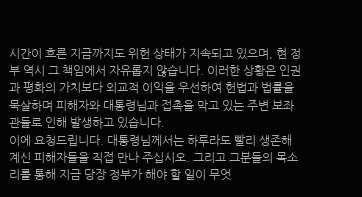시간이 흐른 지금까지도 위헌 상태가 지속되고 있으며, 현 정부 역시 그 책임에서 자유롭지 않습니다. 이러한 상황은 인권과 평화의 가치보다 외교적 이익을 우선하여 헌법과 법률을 묵살하며 피해자와 대통령님과 접촉을 막고 있는 주변 보좌관들로 인해 발생하고 있습니다.
이에 요청드립니다. 대통령님께서는 하루라도 빨리 생존해 계신 피해자들을 직접 만나 주십시오. 그리고 그분들의 목소리를 통해 지금 당장 정부가 해야 할 일이 무엇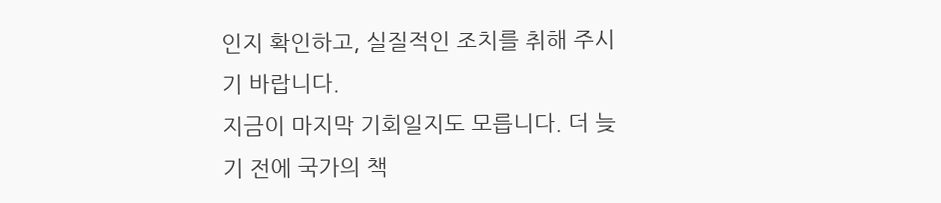인지 확인하고, 실질적인 조치를 취해 주시기 바랍니다.
지금이 마지막 기회일지도 모릅니다. 더 늦기 전에 국가의 책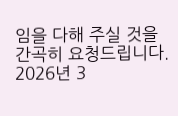임을 다해 주실 것을 간곡히 요청드립니다.
2026년 3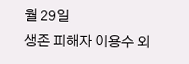월 29일
생존 피해자 이용수 외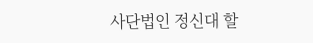사단법인 정신대 할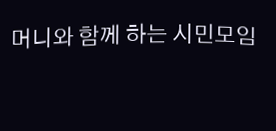머니와 함께 하는 시민모임